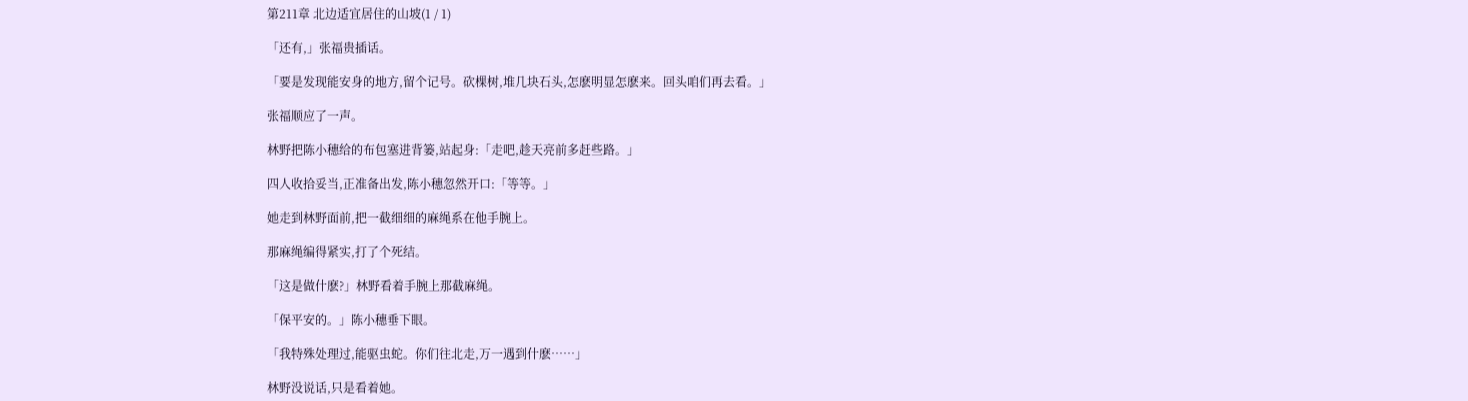第211章 北边适宜居住的山坡(1 / 1)

「还有,」张福贵插话。

「要是发现能安身的地方,留个记号。砍棵树,堆几块石头,怎麽明显怎麽来。回头咱们再去看。」

张福顺应了一声。

林野把陈小穗给的布包塞进背篓,站起身:「走吧,趁天亮前多赶些路。」

四人收拾妥当,正准备出发,陈小穗忽然开口:「等等。」

她走到林野面前,把一截细细的麻绳系在他手腕上。

那麻绳编得紧实,打了个死结。

「这是做什麽?」林野看着手腕上那截麻绳。

「保平安的。」陈小穗垂下眼。

「我特殊处理过,能驱虫蛇。你们往北走,万一遇到什麽……」

林野没说话,只是看着她。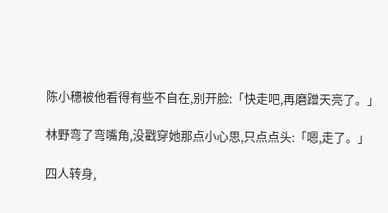陈小穗被他看得有些不自在,别开脸:「快走吧,再磨蹭天亮了。」

林野弯了弯嘴角,没戳穿她那点小心思,只点点头:「嗯,走了。」

四人转身,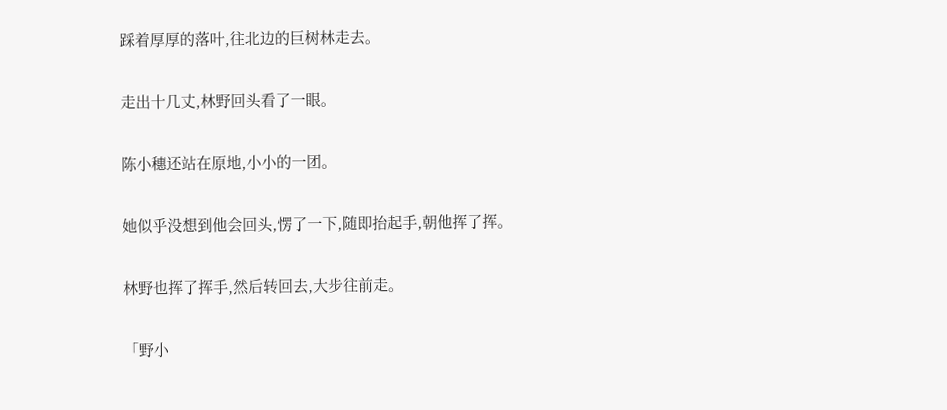踩着厚厚的落叶,往北边的巨树林走去。

走出十几丈,林野回头看了一眼。

陈小穗还站在原地,小小的一团。

她似乎没想到他会回头,愣了一下,随即抬起手,朝他挥了挥。

林野也挥了挥手,然后转回去,大步往前走。

「野小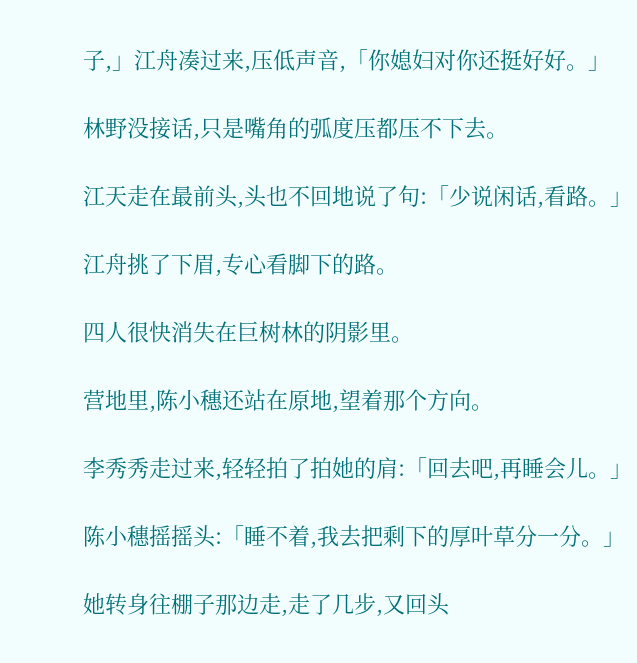子,」江舟凑过来,压低声音,「你媳妇对你还挺好好。」

林野没接话,只是嘴角的弧度压都压不下去。

江天走在最前头,头也不回地说了句:「少说闲话,看路。」

江舟挑了下眉,专心看脚下的路。

四人很快消失在巨树林的阴影里。

营地里,陈小穗还站在原地,望着那个方向。

李秀秀走过来,轻轻拍了拍她的肩:「回去吧,再睡会儿。」

陈小穗摇摇头:「睡不着,我去把剩下的厚叶草分一分。」

她转身往棚子那边走,走了几步,又回头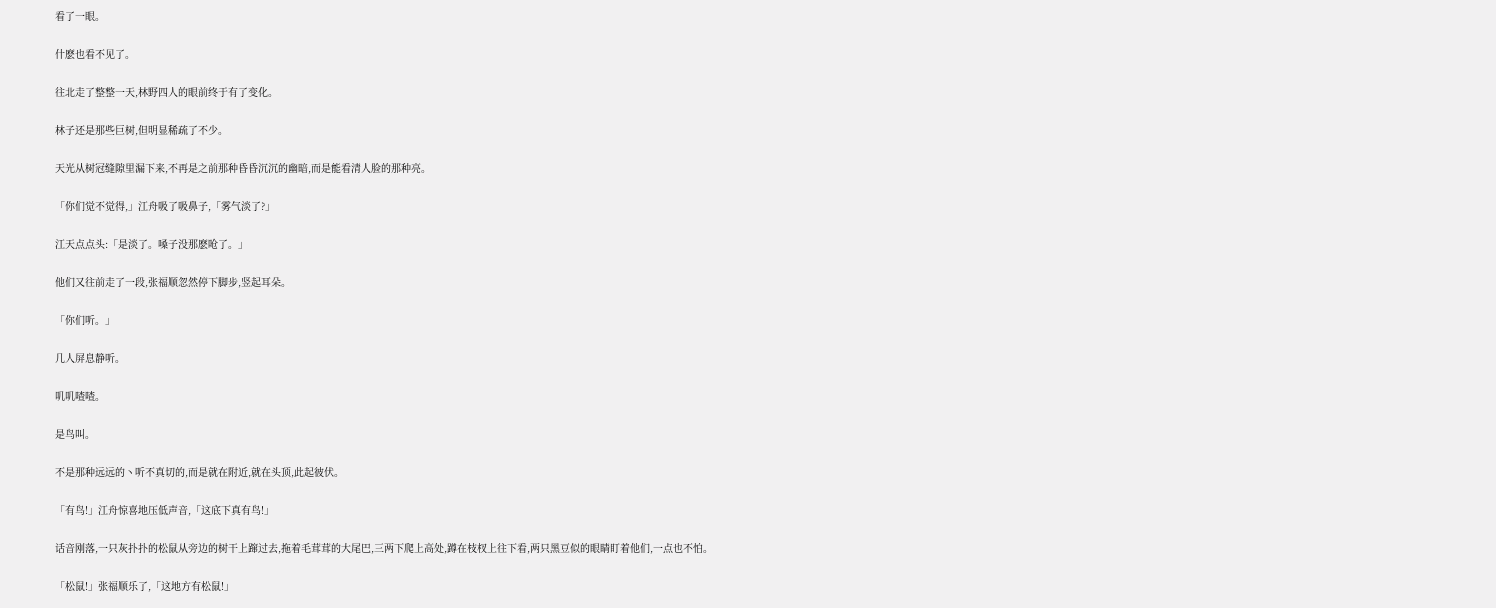看了一眼。

什麽也看不见了。

往北走了整整一天,林野四人的眼前终于有了变化。

林子还是那些巨树,但明显稀疏了不少。

天光从树冠缝隙里漏下来,不再是之前那种昏昏沉沉的幽暗,而是能看清人脸的那种亮。

「你们觉不觉得,」江舟吸了吸鼻子,「雾气淡了?」

江天点点头:「是淡了。嗓子没那麽呛了。」

他们又往前走了一段,张福顺忽然停下脚步,竖起耳朵。

「你们听。」

几人屏息静听。

叽叽喳喳。

是鸟叫。

不是那种远远的丶听不真切的,而是就在附近,就在头顶,此起彼伏。

「有鸟!」江舟惊喜地压低声音,「这底下真有鸟!」

话音刚落,一只灰扑扑的松鼠从旁边的树干上蹿过去,拖着毛茸茸的大尾巴,三两下爬上高处,蹲在枝杈上往下看,两只黑豆似的眼睛盯着他们,一点也不怕。

「松鼠!」张福顺乐了,「这地方有松鼠!」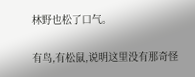林野也松了口气。

有鸟,有松鼠,说明这里没有那奇怪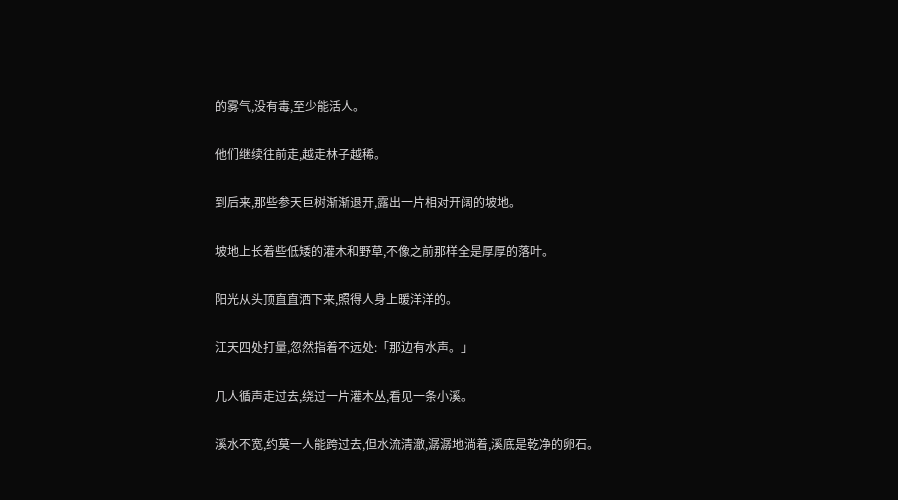的雾气,没有毒,至少能活人。

他们继续往前走,越走林子越稀。

到后来,那些参天巨树渐渐退开,露出一片相对开阔的坡地。

坡地上长着些低矮的灌木和野草,不像之前那样全是厚厚的落叶。

阳光从头顶直直洒下来,照得人身上暖洋洋的。

江天四处打量,忽然指着不远处:「那边有水声。」

几人循声走过去,绕过一片灌木丛,看见一条小溪。

溪水不宽,约莫一人能跨过去,但水流清澈,潺潺地淌着,溪底是乾净的卵石。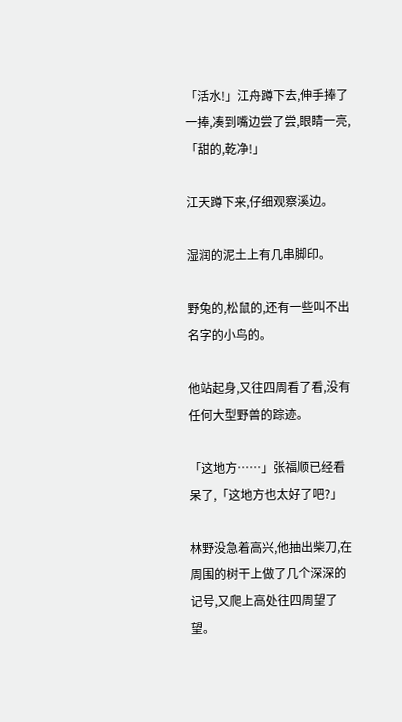「活水!」江舟蹲下去,伸手捧了一捧,凑到嘴边尝了尝,眼睛一亮,「甜的,乾净!」

江天蹲下来,仔细观察溪边。

湿润的泥土上有几串脚印。

野兔的,松鼠的,还有一些叫不出名字的小鸟的。

他站起身,又往四周看了看,没有任何大型野兽的踪迹。

「这地方……」张福顺已经看呆了,「这地方也太好了吧?」

林野没急着高兴,他抽出柴刀,在周围的树干上做了几个深深的记号,又爬上高处往四周望了望。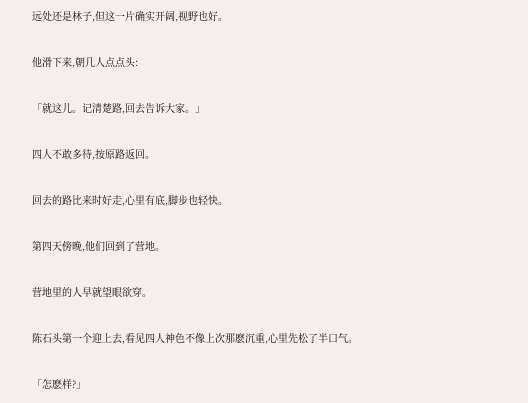远处还是林子,但这一片确实开阔,视野也好。

他滑下来,朝几人点点头:

「就这儿。记清楚路,回去告诉大家。」

四人不敢多待,按原路返回。

回去的路比来时好走,心里有底,脚步也轻快。

第四天傍晚,他们回到了营地。

营地里的人早就望眼欲穿。

陈石头第一个迎上去,看见四人神色不像上次那麽沉重,心里先松了半口气。

「怎麽样?」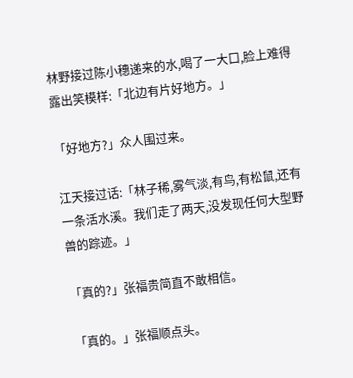林野接过陈小穗递来的水,喝了一大口,脸上难得露出笑模样:「北边有片好地方。」

「好地方?」众人围过来。

江天接过话:「林子稀,雾气淡,有鸟,有松鼠,还有一条活水溪。我们走了两天,没发现任何大型野兽的踪迹。」

「真的?」张福贵简直不敢相信。

「真的。」张福顺点头。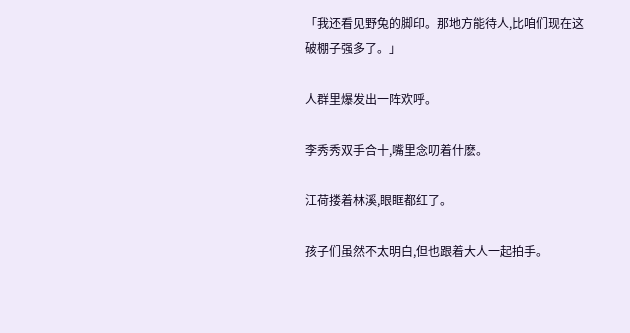「我还看见野兔的脚印。那地方能待人,比咱们现在这破棚子强多了。」

人群里爆发出一阵欢呼。

李秀秀双手合十,嘴里念叨着什麽。

江荷搂着林溪,眼眶都红了。

孩子们虽然不太明白,但也跟着大人一起拍手。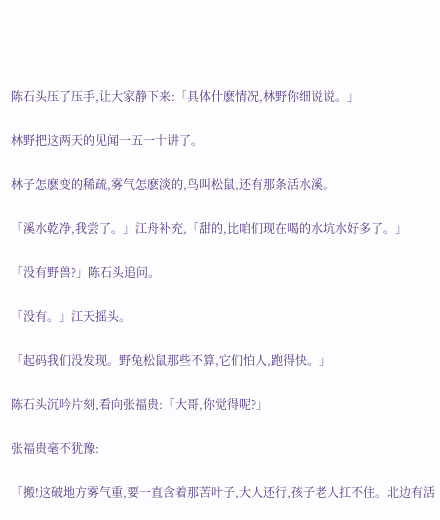陈石头压了压手,让大家静下来:「具体什麽情况,林野你细说说。」

林野把这两天的见闻一五一十讲了。

林子怎麽变的稀疏,雾气怎麽淡的,鸟叫松鼠,还有那条活水溪。

「溪水乾净,我尝了。」江舟补充,「甜的,比咱们现在喝的水坑水好多了。」

「没有野兽?」陈石头追问。

「没有。」江天摇头。

「起码我们没发现。野兔松鼠那些不算,它们怕人,跑得快。」

陈石头沉吟片刻,看向张福贵:「大哥,你觉得呢?」

张福贵毫不犹豫:

「搬!这破地方雾气重,要一直含着那苦叶子,大人还行,孩子老人扛不住。北边有活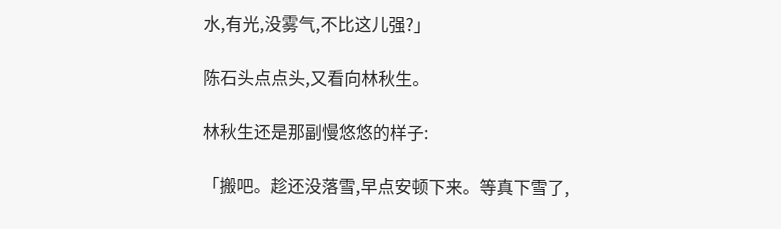水,有光,没雾气,不比这儿强?」

陈石头点点头,又看向林秋生。

林秋生还是那副慢悠悠的样子:

「搬吧。趁还没落雪,早点安顿下来。等真下雪了,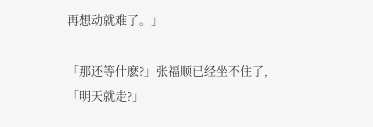再想动就难了。」

「那还等什麽?」张福顺已经坐不住了,「明天就走?」